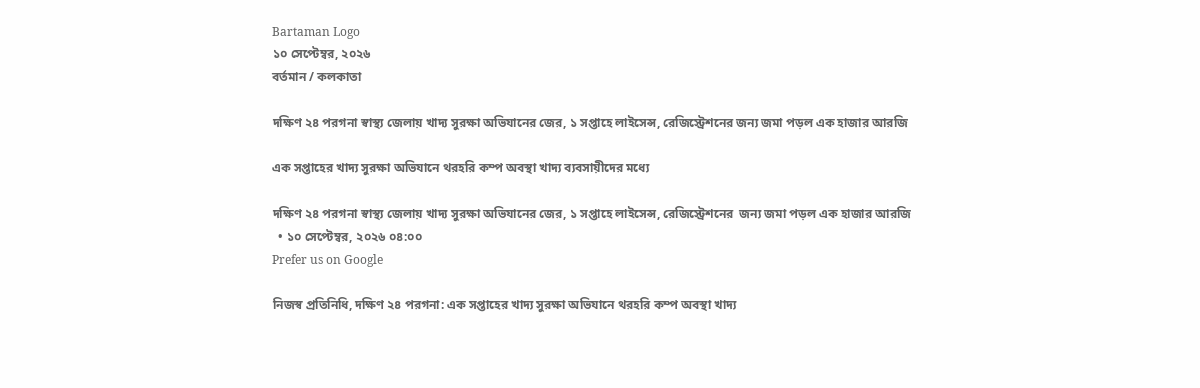Bartaman Logo
১০ সেপ্টেম্বর, ২০২৬
বর্তমান / কলকাতা

দক্ষিণ ২৪ পরগনা স্বাস্থ্য জেলায় খাদ্য সুরক্ষা অভিযানের জের, ১ সপ্তাহে লাইসেন্স, রেজিস্ট্রেশনের জন্য জমা পড়ল এক হাজার আরজি

এক সপ্তাহের খাদ্য সুরক্ষা অভিযানে থরহরি কম্প অবস্থা খাদ্য ব্যবসায়ীদের মধ্যে

দক্ষিণ ২৪ পরগনা স্বাস্থ্য জেলায় খাদ্য সুরক্ষা অভিযানের জের, ১ সপ্তাহে লাইসেন্স, রেজিস্ট্রেশনের  জন্য জমা পড়ল এক হাজার আরজি
  • ১০ সেপ্টেম্বর, ২০২৬ ০৪:০০
Prefer us on Google

নিজস্ব প্রতিনিধি, দক্ষিণ ২৪ পরগনা: এক সপ্তাহের খাদ্য সুরক্ষা অভিযানে থরহরি কম্প অবস্থা খাদ্য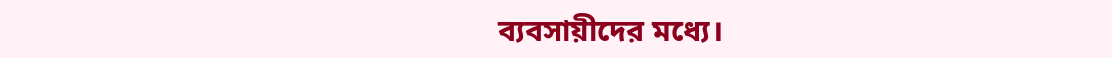ব্যবসায়ীদের মধ্যে।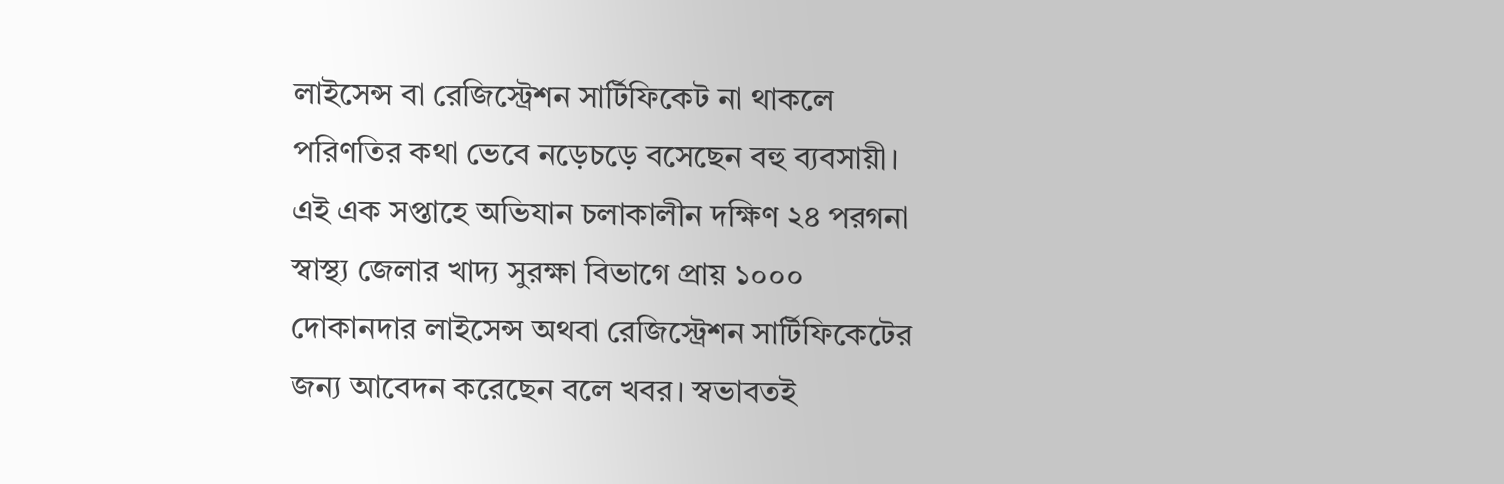লাইসেন্স বা রেজিস্ট্রেশন সার্টিফিকেট না থাকলে পরিণতির কথা ভেবে নড়েচড়ে বসেছেন বহু ব্যবসায়ী। এই এক সপ্তাহে অভিযান চলাকালীন দক্ষিণ ২৪ পরগনা স্বাস্থ্য জেলার খাদ্য সুরক্ষা বিভাগে প্রায় ১০০০ দোকানদার লাইসেন্স অথবা রেজিস্ট্রেশন সার্টিফিকেটের জন্য আবেদন করেছেন বলে খবর। স্বভাবতই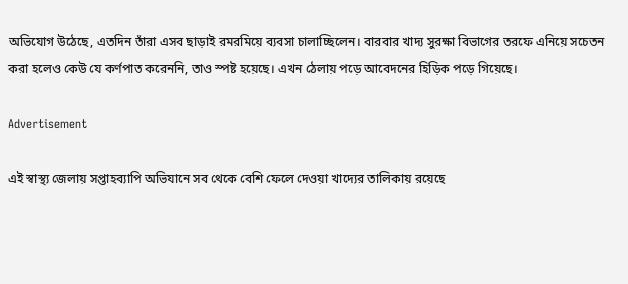অভিযোগ উঠেছে, এতদিন তাঁরা এসব ছাড়াই রমরমিয়ে ব্যবসা চালাচ্ছিলেন। বারবার খাদ্য সুরক্ষা বিভাগের তরফে এনিয়ে সচেতন করা হলেও কেউ যে কর্ণপাত করেননি, তাও স্পষ্ট হয়েছে। এখন ঠেলায় পড়ে আবেদনের হিড়িক পড়ে গিয়েছে।

Advertisement

এই স্বাস্থ্য জেলায় সপ্তাহব্যাপি অভিযানে সব থেকে বেশি ফেলে দেওয়া খাদ্যের তালিকায় রয়েছে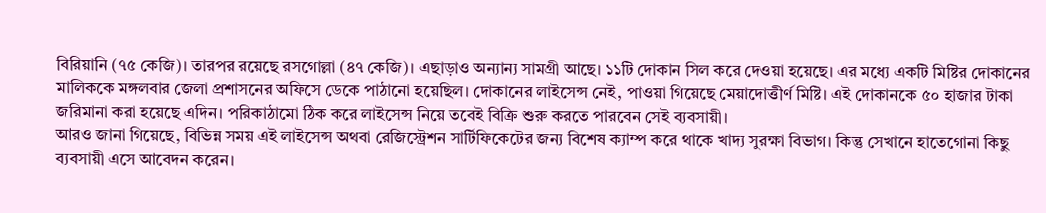বিরিয়ানি (৭৫ কেজি)। তারপর রয়েছে রসগোল্লা (৪৭ কেজি)। এছাড়াও অন্যান্য সামগ্রী আছে। ১১টি দোকান সিল করে দেওয়া হয়েছে। এর মধ্যে একটি মিষ্টির দোকানের মালিককে মঙ্গলবার জেলা প্রশাসনের অফিসে ডেকে পাঠানো হয়েছিল। দোকানের লাইসেন্স নেই, পাওয়া গিয়েছে মেয়াদোত্তীর্ণ মিষ্টি। এই দোকানকে ৫০ হাজার টাকা জরিমানা করা হয়েছে এদিন। পরিকাঠামো ঠিক করে লাইসেন্স নিয়ে তবেই বিক্রি শুরু করতে পারবেন সেই ব্যবসায়ী।
আরও জানা গিয়েছে, বিভিন্ন সময় এই লাইসেন্স অথবা রেজিস্ট্রেশন সার্টিফিকেটের জন্য বিশেষ ক্যাম্প করে থাকে খাদ্য সুরক্ষা বিভাগ। কিন্তু সেখানে হাতেগোনা কিছু ব্যবসায়ী এসে আবেদন করেন।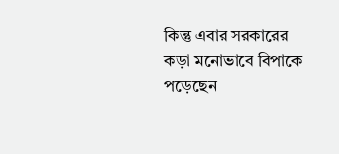কিন্তু এবার সরকারের কড়া মনোভাবে বিপাকে পড়েছেন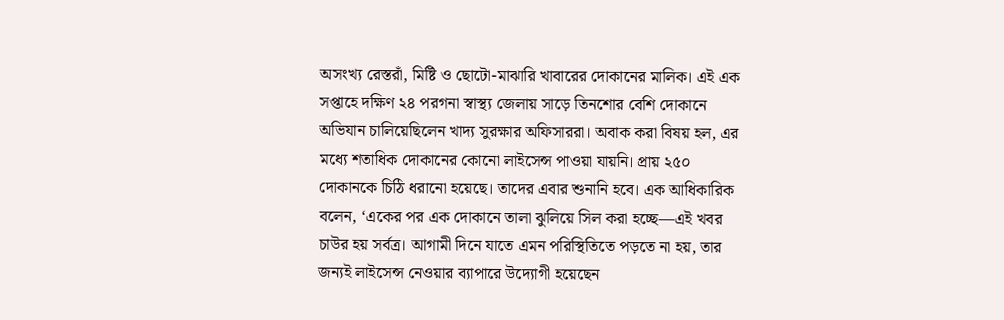অসংখ্য রেস্তরাঁ, মিষ্টি ও ছোটো-মাঝারি খাবারের দোকানের মালিক। এই এক সপ্তাহে দক্ষিণ ২৪ পরগনা স্বাস্থ্য জেলায় সাড়ে তিনশোর বেশি দোকানে অভিযান চালিয়েছিলেন খাদ্য সুরক্ষার অফিসাররা। অবাক করা বিষয় হল, এর মধ্যে শতাধিক দোকানের কোনো লাইসেন্স পাওয়া যায়নি। প্রায় ২৫০ দোকানকে চিঠি ধরানো হয়েছে। তাদের এবার শুনানি হবে। এক আধিকারিক বলেন, ‘একের পর এক দোকানে তালা ঝুলিয়ে সিল করা হচ্ছে—এই খবর চাউর হয় সর্বত্র। আগামী দিনে যাতে এমন পরিস্থিতিতে পড়তে না হয়, তার জন্যই লাইসেন্স নেওয়ার ব্যাপারে উদ্যোগী হয়েছেন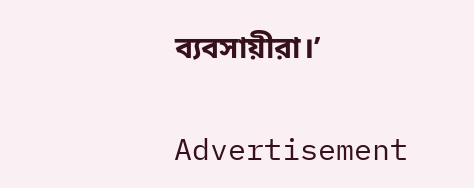ব্যবসায়ীরা।’

Advertisement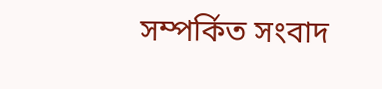সম্পর্কিত সংবাদ